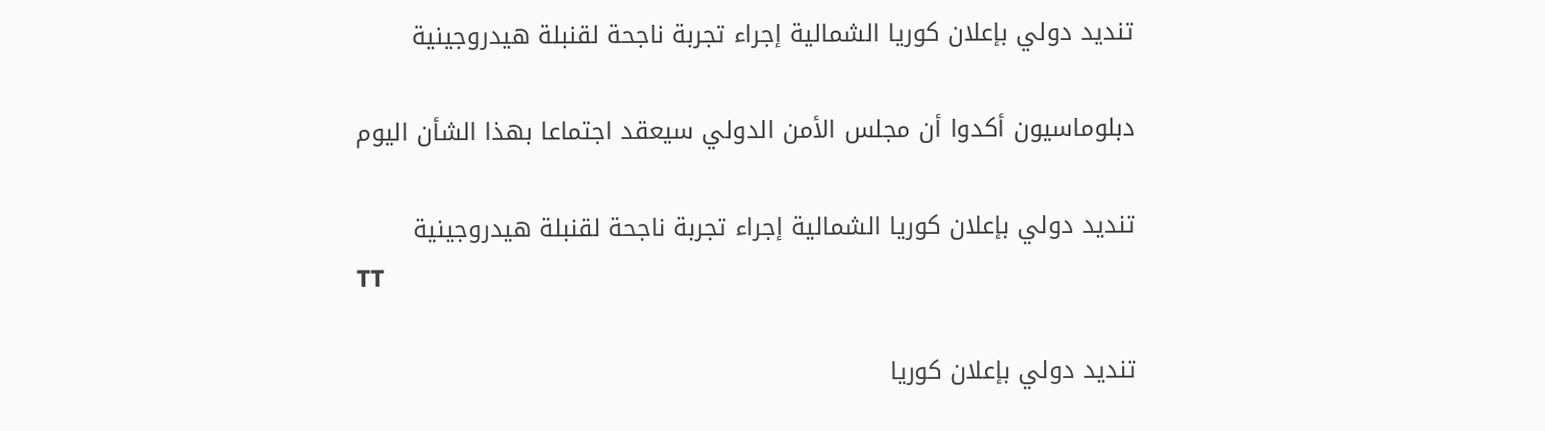تنديد دولي بإعلان كوريا الشمالية إجراء تجربة ناجحة لقنبلة هيدروجينية

دبلوماسيون أكدوا أن مجلس الأمن الدولي سيعقد اجتماعا بهذا الشأن اليوم

تنديد دولي بإعلان كوريا الشمالية إجراء تجربة ناجحة لقنبلة هيدروجينية
TT

تنديد دولي بإعلان كوريا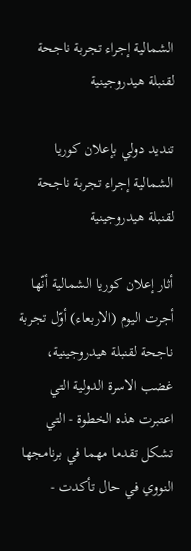الشمالية إجراء تجربة ناجحة لقنبلة هيدروجينية

تنديد دولي بإعلان كوريا الشمالية إجراء تجربة ناجحة لقنبلة هيدروجينية

أثار إعلان كوريا الشمالية أنّها أجرت اليوم (الاربعاء) أوّل تجربة ناجحة لقنبلة هيدروجينية، غضب الاسرة الدولية التي اعتبرت هذه الخطوة - التي تشكل تقدما مهما في برنامجها النووي في حال تأكدت -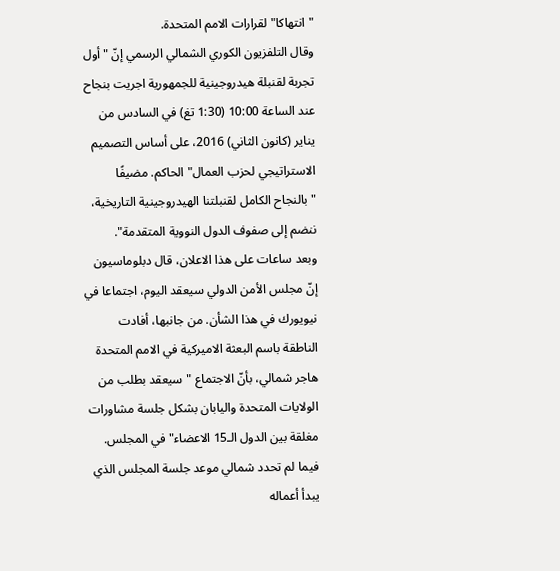"انتهاكا" لقرارات الامم المتحدة.
وقال التلفزيون الكوري الشمالي الرسمي إنّ "أول تجربة لقنبلة هيدروجينية للجمهورية اجريت بنجاح عند الساعة 10:00 (1:30 تغ) في السادس من يناير (كانون الثاني) 2016، على أساس التصميم الاستراتيجي لحزب العمال" الحاكم. مضيفًا "بالنجاح الكامل لقنبلتنا الهيدروجينية التاريخية، ننضم إلى صفوف الدول النووية المتقدمة".
وبعد ساعات على هذا الاعلان، قال دبلوماسيون إنّ مجلس الأمن الدولي سيعقد اليوم، اجتماعا في نيويورك في هذا الشأن. من جانبها، أفادت الناطقة باسم البعثة الاميركية في الامم المتحدة هاجر شمالي، بأنّ الاجتماع "سيعقد بطلب من الولايات المتحدة واليابان بشكل جلسة مشاورات مغلقة بين الدول الـ15 الاعضاء" في المجلس. فيما لم تحدد شمالي موعد جلسة المجلس الذي يبدأ أعماله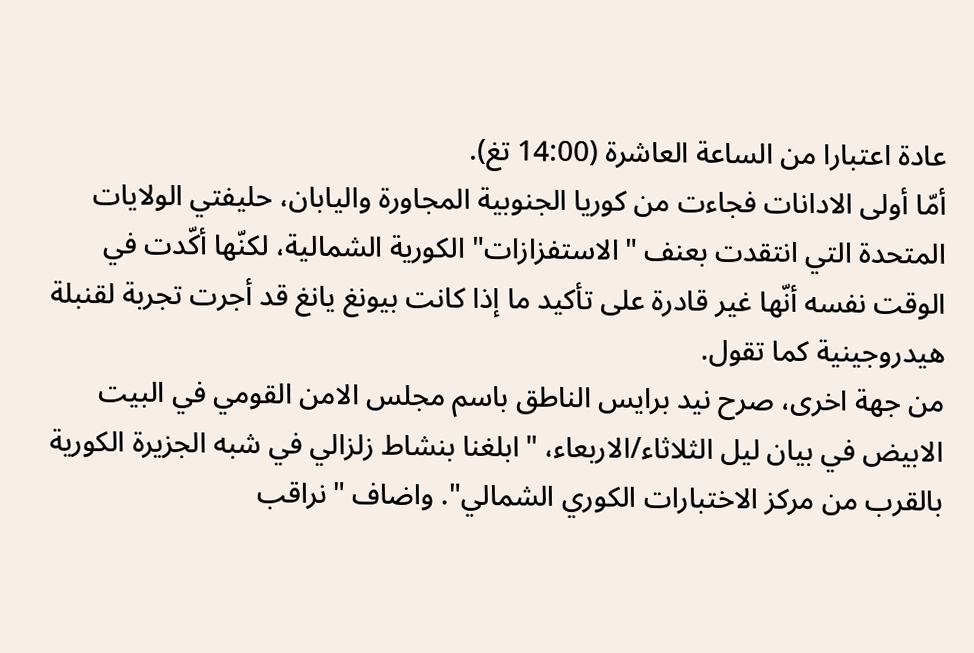عادة اعتبارا من الساعة العاشرة (14:00 تغ).
أمّا أولى الادانات فجاءت من كوريا الجنوبية المجاورة واليابان، حليفتي الولايات المتحدة التي انتقدت بعنف "الاستفزازات" الكورية الشمالية، لكنّها أكّدت في الوقت نفسه أنّها غير قادرة على تأكيد ما إذا كانت بيونغ يانغ قد أجرت تجربة لقنبلة هيدروجينية كما تقول.
من جهة اخرى، صرح نيد برايس الناطق باسم مجلس الامن القومي في البيت الابيض في بيان ليل الثلاثاء/الاربعاء، "ابلغنا بنشاط زلزالي في شبه الجزيرة الكورية بالقرب من مركز الاختبارات الكوري الشمالي". واضاف "نراقب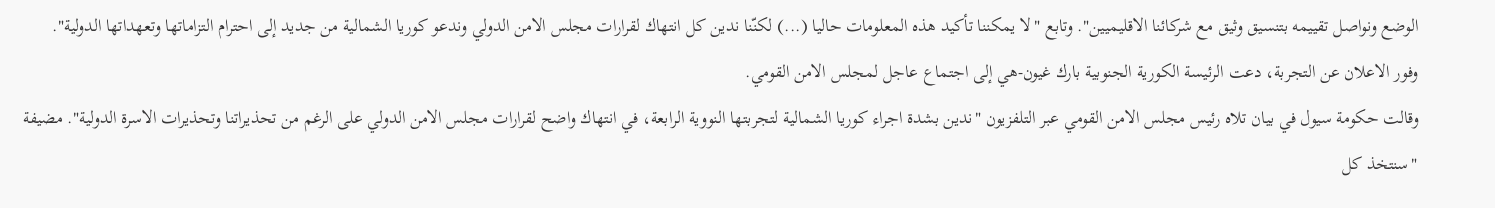الوضع ونواصل تقييمه بتنسيق وثيق مع شركائنا الاقليميين". وتابع "لا يمكننا تأكيد هذه المعلومات حاليا (...) لكنّنا ندين كل انتهاك لقرارات مجلس الامن الدولي وندعو كوريا الشمالية من جديد إلى احترام التزاماتها وتعهداتها الدولية".
وفور الاعلان عن التجربة، دعت الرئيسة الكورية الجنوبية بارك غيون-هي إلى اجتماع عاجل لمجلس الامن القومي.
وقالت حكومة سيول في بيان تلاه رئيس مجلس الامن القومي عبر التلفزيون "ندين بشدة اجراء كوريا الشمالية لتجربتها النووية الرابعة، في انتهاك واضح لقرارات مجلس الامن الدولي على الرغم من تحذيراتنا وتحذيرات الاسرة الدولية". مضيفة "سنتخذ كل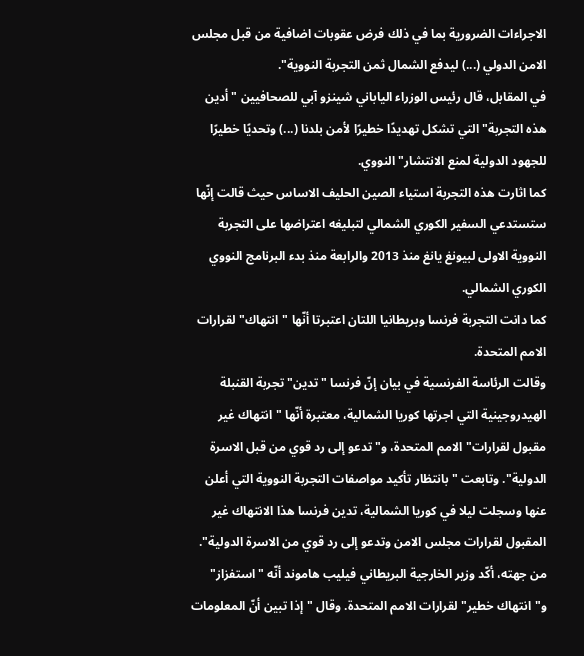الاجراءات الضرورية بما في ذلك فرض عقوبات اضافية من قبل مجلس الامن الدولي (...) ليدفع الشمال ثمن التجربة النووية".
في المقابل، قال رئيس الوزراء الياباني شينزو آبي للصحافيين "أدين هذه التجربة" التي تشكل تهديدًا خطيرًا لأمن بلدنا (...) وتحديًا خطيرًا للجهود الدولية لمنع الانتشار" النووي.
كما اثارت هذه التجربة استياء الصين الحليف الاساس حيث قالت إنّها ستستدعي السفير الكوري الشمالي لتبليغه اعتراضها على التجربة النووية الاولى لبيونغ يانغ منذ 2013 والرابعة منذ بدء البرنامج النووي الكوري الشمالي.
كما دانت التجربة فرنسا وبريطانيا اللتان اعتبرتا أنّها "انتهاك" لقرارات الامم المتحدة.
وقالت الرئاسة الفرنسية في بيان إنّ فرنسا "تدين" تجربة القنبلة الهيدروجينية التي اجرتها كوريا الشمالية، معتبرة أنّها "انتهاك غير مقبول لقرارات" الامم المتحدة، و"تدعو إلى رد قوي من قبل الاسرة الدولية". وتابعت "بانتظار تأكيد مواصفات التجربة النووية التي أعلن عنها وسجلت ليلا في كوريا الشمالية، تدين فرنسا هذا الانتهاك غير المقبول لقرارات مجلس الامن وتدعو إلى رد قوي من الاسرة الدولية".
من جهته، أكّد وزير الخارجية البريطاني فيليب هاموند أنّه "استفزاز" و"انتهاك خطير" لقرارات الامم المتحدة. وقال "إذا تبين أنّ المعلومات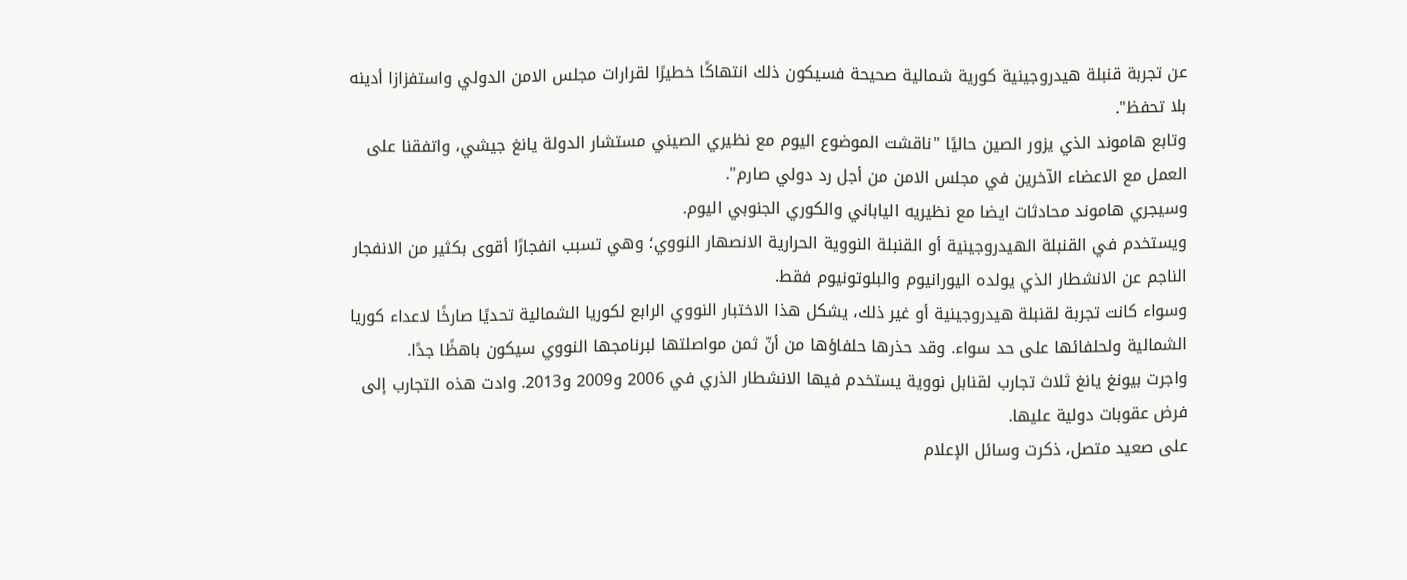عن تجربة قنبلة هيدروجينية كورية شمالية صحيحة فسيكون ذلك انتهاكًا خطيرًا لقرارات مجلس الامن الدولي واستفزازا أدينه بلا تحفظ".
وتابع هاموند الذي يزور الصين حاليًا "ناقشت الموضوع اليوم مع نظيري الصيني مستشار الدولة يانغ جيشي، واتفقنا على العمل مع الاعضاء الآخرين في مجلس الامن من أجل رد دولي صارم".
وسيجري هاموند محادثات ايضا مع نظيريه الياباني والكوري الجنوبي اليوم.
ويستخدم في القنبلة الهيدروجينية أو القنبلة النووية الحرارية الانصهار النووي؛ وهي تسبب انفجارًا أقوى بكثير من الانفجار الناجم عن الانشطار الذي يولده اليورانيوم والبلوتونيوم فقط.
وسواء كانت تجربة لقنبلة هيدروجينية أو غير ذلك، يشكل هذا الاختبار النووي الرابع لكوريا الشمالية تحديًا صارخًا لاعداء كوريا الشمالية ولحلفائها على حد سواء. وقد حذرها حلفاؤها من أنّ ثمن مواصلتها لبرنامجها النووي سيكون باهظًا جدًا.
واجرت بيونغ يانغ ثلاث تجارب لقنابل نووية يستخدم فيها الانشطار الذري في 2006 و2009 و2013. وادت هذه التجارب إلى فرض عقوبات دولية عليها.
على صعيد متصل، ذكرت وسائل الإعلام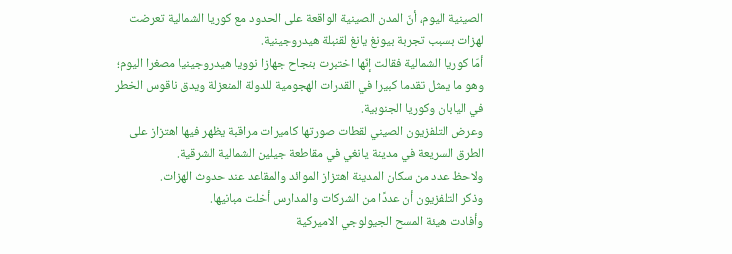الصينية اليوم، أنّ المدن الصينية الواقعة على الحدود مع كوريا الشمالية تعرضت لهزات بسبب تجربة بيونغ يانغ لقنبلة هيدروجينية.
أمّا كوريا الشمالية فقالت إنّها اختبرت بنجاح جهازا نوويا هيدروجينيا مصغرا اليوم؛ وهو ما يمثل تقدما كبيرا في القدرات الهجومية للدولة المنعزلة ويدق ناقوس الخطر في اليابان وكوريا الجنوبية.
وعرض التلفزيون الصيني لقطات صورتها كاميرات مراقبة يظهر فيها اهتزاز على الطرق السريعة في مدينة يانغي في مقاطعة جيلين الشمالية الشرقية.
ولاحظ عدد من سكان المدينة اهتزاز الموائد والمقاعد عند حدوث الهزات.
وذكر التلفزيون أن عددًا من الشركات والمدارس أخلت مبانيها.
وأفادت هيئة المسح الجيولوجي الاميركية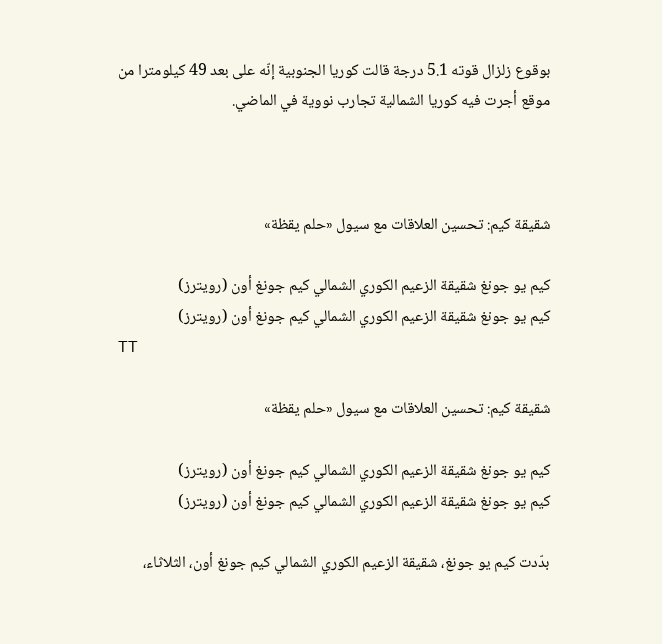بوقوع زلزال قوته 5.1 درجة قالت كوريا الجنوبية إنّه على بعد 49 كيلومترا من موقع أجرت فيه كوريا الشمالية تجارب نووية في الماضي.



شقيقة كيم: تحسين العلاقات مع سيول «حلم يقظة»

كيم يو جونغ شقيقة الزعيم الكوري الشمالي كيم جونغ أون (رويترز)
كيم يو جونغ شقيقة الزعيم الكوري الشمالي كيم جونغ أون (رويترز)
TT

شقيقة كيم: تحسين العلاقات مع سيول «حلم يقظة»

كيم يو جونغ شقيقة الزعيم الكوري الشمالي كيم جونغ أون (رويترز)
كيم يو جونغ شقيقة الزعيم الكوري الشمالي كيم جونغ أون (رويترز)

بدّدت كيم يو جونغ، شقيقة الزعيم الكوري الشمالي كيم جونغ أون، الثلاثاء،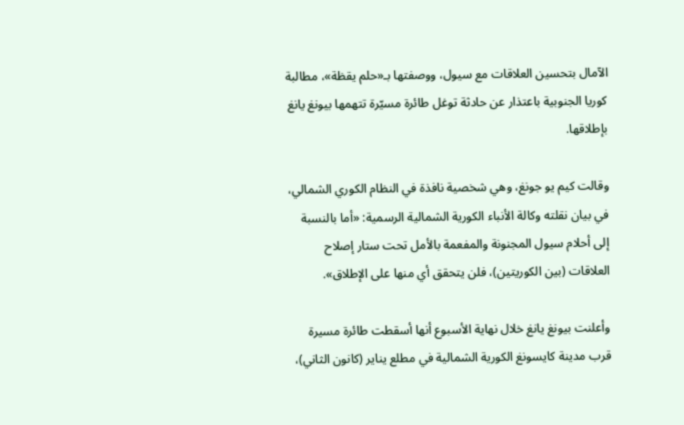الآمال بتحسين العلاقات مع سيول، ووصفتها بـ«حلم يقظة»، مطالبة كوريا الجنوبية باعتذار عن حادثة توغل طائرة مسيّرة تتهمها بيونغ يانغ بإطلاقها.

وقالت كيم يو جونغ، وهي شخصية نافذة في النظام الكوري الشمالي، في بيان نقلته وكالة الأنباء الكورية الشمالية الرسمية: «أما بالنسبة إلى أحلام سيول المجنونة والمفعمة بالأمل تحت ستار إصلاح العلاقات (بين الكوريتين)، فلن يتحقق أي منها على الإطلاق».

وأعلنت بيونغ يانغ خلال نهاية الأسبوع أنها أسقطت طائرة مسيرة قرب مدينة كايسونغ الكورية الشمالية في مطلع يناير (كانون الثاني)،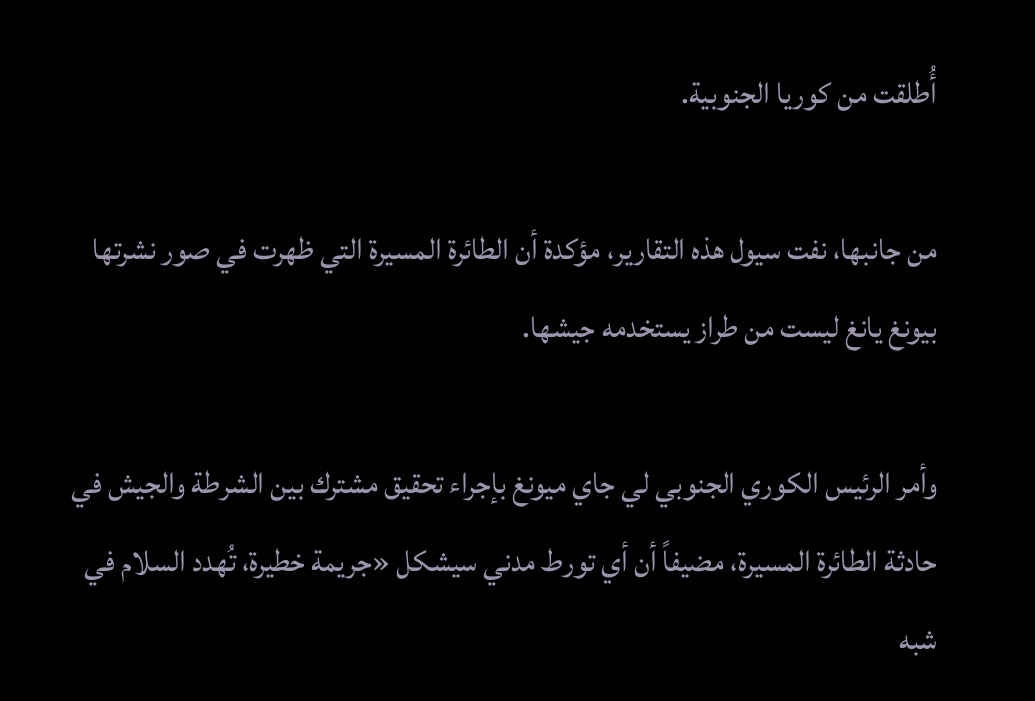أُطلقت من كوريا الجنوبية.

من جانبها، نفت سيول هذه التقارير، مؤكدة أن الطائرة المسيرة التي ظهرت في صور نشرتها بيونغ يانغ ليست من طراز يستخدمه جيشها.

وأمر الرئيس الكوري الجنوبي لي جاي ميونغ بإجراء تحقيق مشترك بين الشرطة والجيش في حادثة الطائرة المسيرة، مضيفاً أن أي تورط مدني سيشكل «جريمة خطيرة، تُهدد السلام في شبه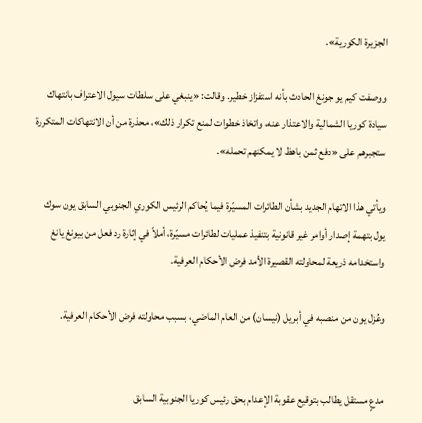الجزيرة الكورية».

ووصفت كيم يو جونغ الحادث بأنه استفزاز خطير. وقالت: «ينبغي على سلطات سيول الاعتراف بانتهاك سيادة كوريا الشمالية والاعتذار عنه، واتخاذ خطوات لمنع تكرار ذلك»، محذرة من أن الانتهاكات المتكررة ستجبرهم على «دفع ثمن باهظ لا يمكنهم تحمله».

ويأتي هذا الاتهام الجديد بشأن الطائرات المسيّرة فيما يُحاكم الرئيس الكوري الجنوبي السابق يون سوك يول بتهمة إصدار أوامر غير قانونية بتنفيذ عمليات لطائرات مسيّرة، أملاً في إثارة رد فعل من بيونغ يانغ واستخدامه ذريعة لمحاولته القصيرة الأمد فرض الأحكام العرفية.

وعُزل يون من منصبه في أبريل (نيسان) من العام الماضي، بسبب محاولته فرض الأحكام العرفية.


مدعٍ مستقل يطالب بتوقيع عقوبة الإعدام بحق رئيس كوريا الجنوبية السابق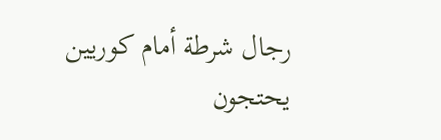رجال شرطة أمام كوريين يحتجون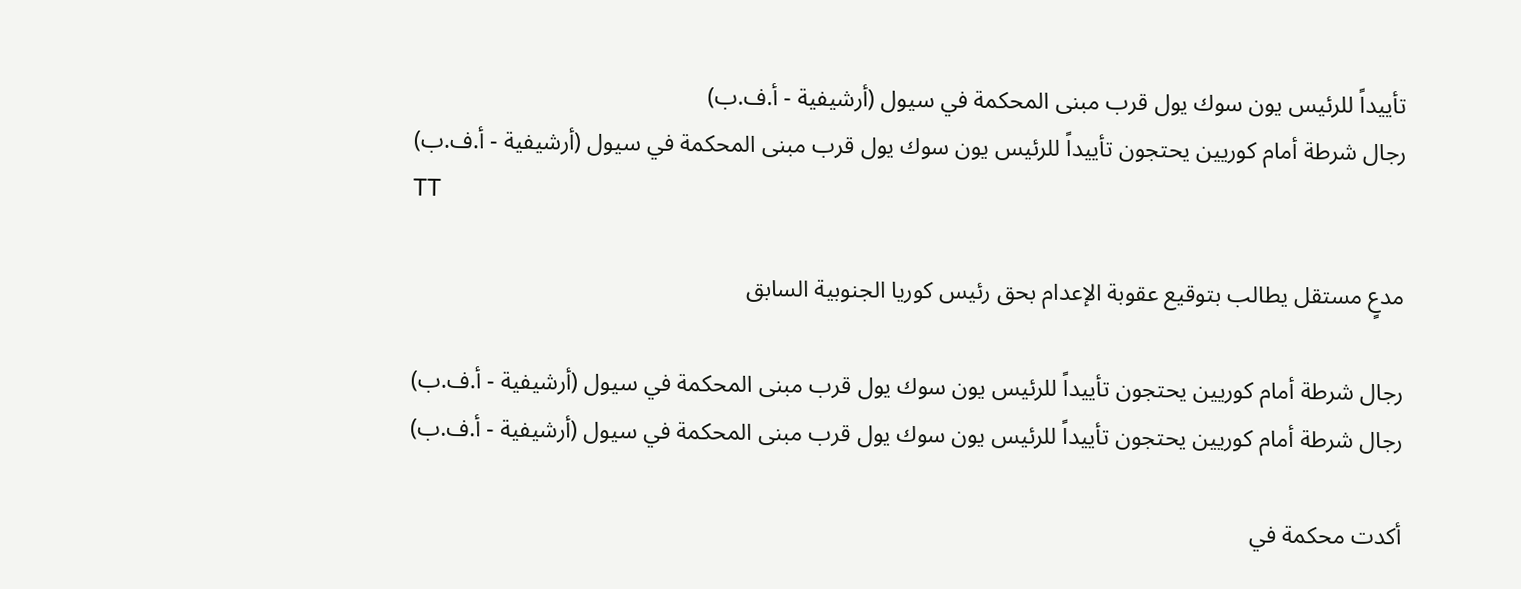تأييداً للرئيس يون سوك يول قرب مبنى المحكمة في سيول (أرشيفية - أ.ف.ب)
رجال شرطة أمام كوريين يحتجون تأييداً للرئيس يون سوك يول قرب مبنى المحكمة في سيول (أرشيفية - أ.ف.ب)
TT

مدعٍ مستقل يطالب بتوقيع عقوبة الإعدام بحق رئيس كوريا الجنوبية السابق

رجال شرطة أمام كوريين يحتجون تأييداً للرئيس يون سوك يول قرب مبنى المحكمة في سيول (أرشيفية - أ.ف.ب)
رجال شرطة أمام كوريين يحتجون تأييداً للرئيس يون سوك يول قرب مبنى المحكمة في سيول (أرشيفية - أ.ف.ب)

أكدت محكمة في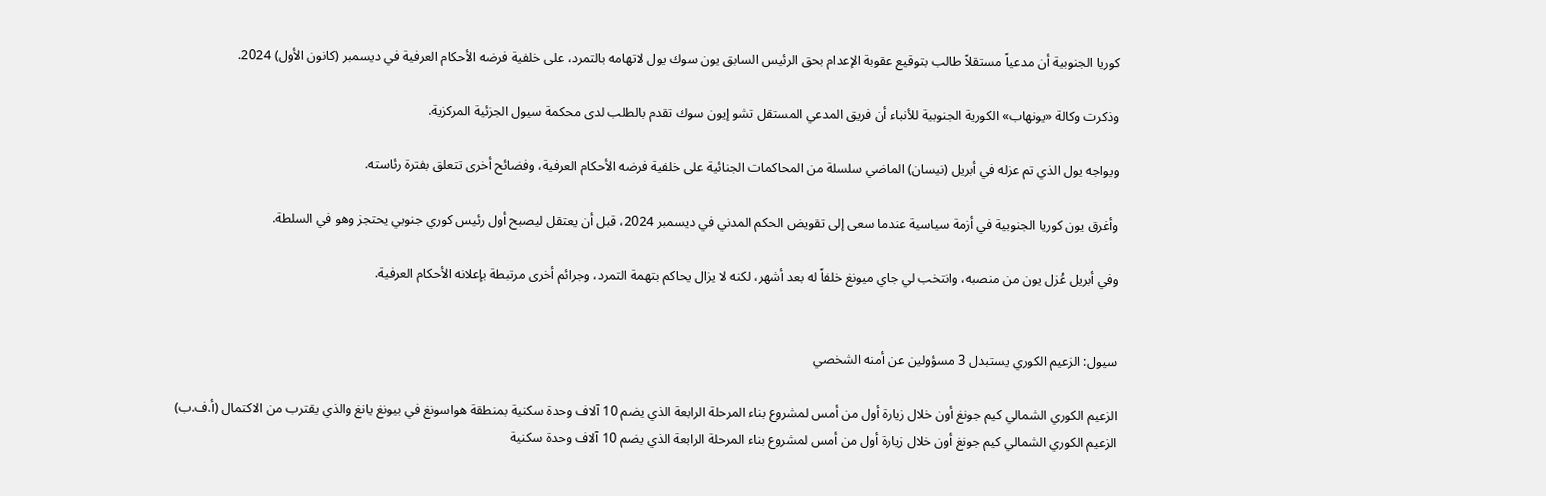كوريا الجنوبية أن مدعياً مستقلاً طالب بتوقيع عقوبة الإعدام بحق الرئيس السابق يون سوك يول لاتهامه بالتمرد، على خلفية فرضه الأحكام العرفية في ديسمبر (كانون الأول) 2024.

وذكرت وكالة «يونهاب» الكورية الجنوبية للأنباء أن فريق المدعي المستقل تشو إيون سوك تقدم بالطلب لدى محكمة سيول الجزئية المركزية.

ويواجه يول الذي تم عزله في أبريل (نيسان) الماضي سلسلة من المحاكمات الجنائية على خلفية فرضه الأحكام العرفية، وفضائح أخرى تتعلق بفترة رئاسته.

وأغرق يون كوريا الجنوبية في أزمة سياسية عندما سعى إلى تقويض الحكم المدني في ديسمبر 2024، قبل أن يعتقل ليصبح أول رئيس كوري جنوبي يحتجز وهو في السلطة.

وفي أبريل عُزل يون من منصبه، وانتخب لي جاي ميونغ خلفاً له بعد أشهر، لكنه لا يزال يحاكم بتهمة التمرد، وجرائم أخرى مرتبطة بإعلانه الأحكام العرفية.


سيول: الزعيم الكوري يستبدل 3 مسؤولين عن أمنه الشخصي

الزعيم الكوري الشمالي كيم جونغ أون خلال زيارة أول من أمس لمشروع بناء المرحلة الرابعة الذي يضم 10 آلاف وحدة سكنية بمنطقة هواسونغ في بيونغ يانغ والذي يقترب من الاكتمال (أ.ف.ب)
الزعيم الكوري الشمالي كيم جونغ أون خلال زيارة أول من أمس لمشروع بناء المرحلة الرابعة الذي يضم 10 آلاف وحدة سكنية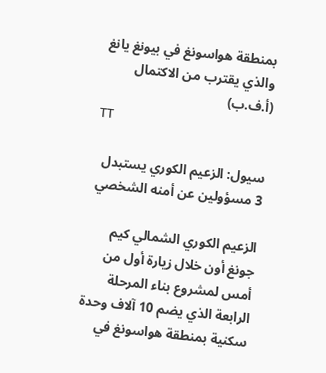بمنطقة هواسونغ في بيونغ يانغ والذي يقترب من الاكتمال (أ.ف.ب)
TT

سيول: الزعيم الكوري يستبدل 3 مسؤولين عن أمنه الشخصي

الزعيم الكوري الشمالي كيم جونغ أون خلال زيارة أول من أمس لمشروع بناء المرحلة الرابعة الذي يضم 10 آلاف وحدة سكنية بمنطقة هواسونغ في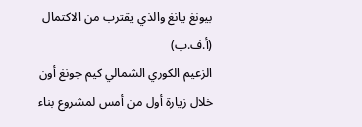بيونغ يانغ والذي يقترب من الاكتمال (أ.ف.ب)
الزعيم الكوري الشمالي كيم جونغ أون خلال زيارة أول من أمس لمشروع بناء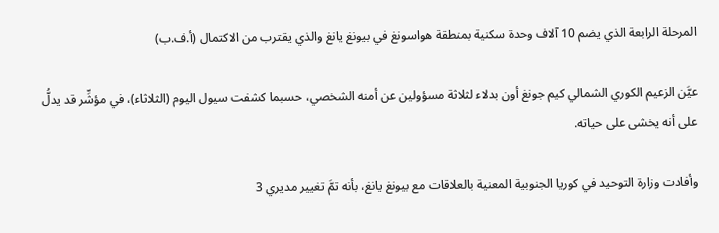المرحلة الرابعة الذي يضم 10 آلاف وحدة سكنية بمنطقة هواسونغ في بيونغ يانغ والذي يقترب من الاكتمال (أ.ف.ب)

عيَّن الزعيم الكوري الشمالي كيم جونغ أون بدلاء لثلاثة مسؤولين عن أمنه الشخصي، حسبما كشفت سيول اليوم (الثلاثاء)، في مؤشِّر قد يدلُّ على أنه يخشى على حياته.

وأفادت وزارة التوحيد في كوريا الجنوبية المعنية بالعلاقات مع بيونغ يانغ، بأنه تمَّ تغيير مديري 3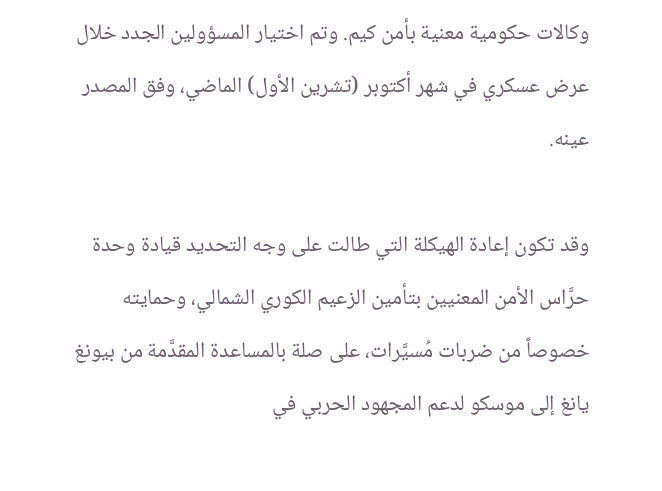وكالات حكومية معنية بأمن كيم. وتم اختيار المسؤولين الجدد خلال عرض عسكري في شهر أكتوبر (تشرين الأول) الماضي، وفق المصدر عينه.

وقد تكون إعادة الهيكلة التي طالت على وجه التحديد قيادة وحدة حرَّاس الأمن المعنيين بتأمين الزعيم الكوري الشمالي، وحمايته خصوصاً من ضربات مُسيَّرات، على صلة بالمساعدة المقدَّمة من بيونغ يانغ إلى موسكو لدعم المجهود الحربي في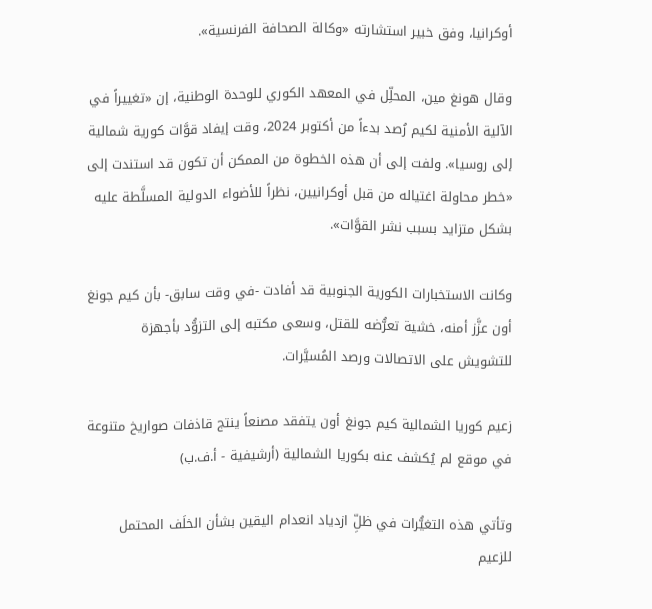أوكرانيا، وفق خبير استشارته «وكالة الصحافة الفرنسية».

وقال هونغ مين، المحلِّل في المعهد الكوري للوحدة الوطنية، إن «تغييراً في الآلية الأمنية لكيم رُصد بدءاً من أكتوبر 2024، وقت إيفاد قوَّات كورية شمالية إلى روسيا». ولفت إلى أن هذه الخطوة من الممكن أن تكون قد استندت إلى «خطر محاولة اغتياله من قبل أوكرانيين، نظراً للأضواء الدولية المسلَّطة عليه بشكل متزايد بسبب نشر القوَّات».

وكانت الاستخبارات الكورية الجنوبية قد أفادت -في وقت سابق- بأن كيم جونغ أون عزَّز أمنه، خشية تعرُّضه للقتل، وسعى مكتبه إلى التزوُّد بأجهزة للتشويش على الاتصالات ورصد المُسيَّرات.

زعيم كوريا الشمالية كيم جونغ أون يتفقد مصنعاً ينتج قاذفات صواريخ متنوعة في موقع لم يُكشف عنه بكوريا الشمالية (أرشيفية - أ.ف.ب)

وتأتي هذه التغيُّرات في ظلِّ ازدياد انعدام اليقين بشأن الخلَف المحتمل للزعيم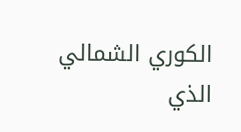الكوري الشمالي الذي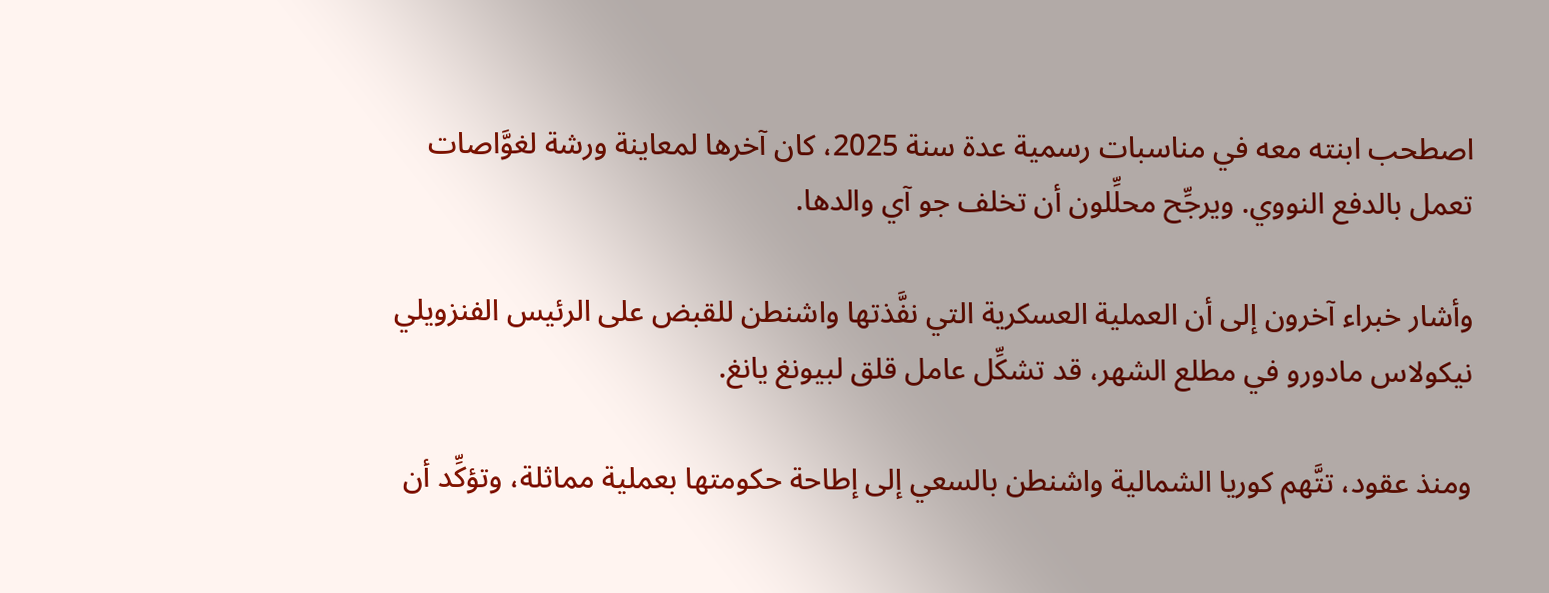اصطحب ابنته معه في مناسبات رسمية عدة سنة 2025، كان آخرها لمعاينة ورشة لغوَّاصات تعمل بالدفع النووي. ويرجِّح محلِّلون أن تخلف جو آي والدها.

وأشار خبراء آخرون إلى أن العملية العسكرية التي نفَّذتها واشنطن للقبض على الرئيس الفنزويلي نيكولاس مادورو في مطلع الشهر، قد تشكِّل عامل قلق لبيونغ يانغ.

ومنذ عقود، تتَّهم كوريا الشمالية واشنطن بالسعي إلى إطاحة حكومتها بعملية مماثلة، وتؤكِّد أن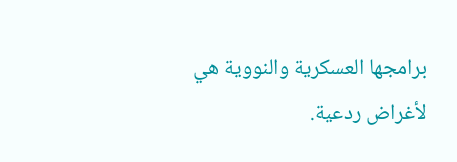برامجها العسكرية والنووية هي لأغراض ردعية.